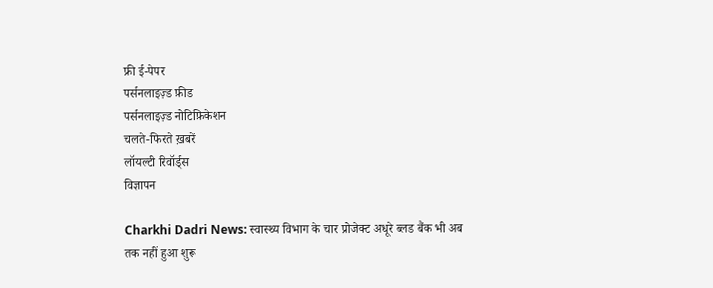फ्री ई-पेपर
पर्सनलाइज़्ड फ़ीड
पर्सनलाइज़्ड नोटिफ़िकेशन
चलते-फिरते ख़बरें
लॉयल्टी रिवॉर्ड्स
विज्ञापन

Charkhi Dadri News: स्वास्थ्य विभाग के चार प्रोजेक्ट अधूरे ब्लड बैंक भी अब तक नहीं हुआ शुरू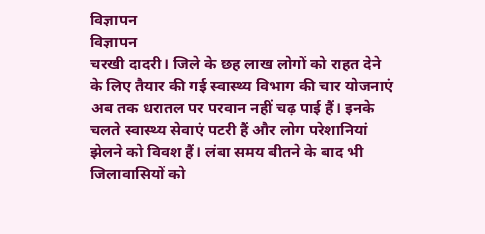विज्ञापन
विज्ञापन
चरखी दादरी। जिले के छह लाख लोगों को राहत देने के लिए तैयार की गई स्वास्थ्य विभाग की चार योजनाएं अब तक धरातल पर परवान नहीं चढ़ पाई हैं। इनके चलते स्वास्थ्य सेवाएं पटरी हैं और लोग परेशानियां झेलने को विवश हैं। लंबा समय बीतने के बाद भी जिलावासियों को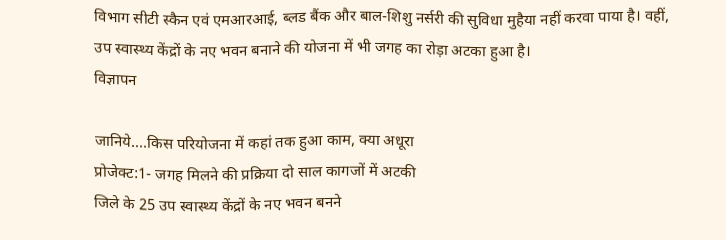विभाग सीटी स्कैन एवं एमआरआई, ब्लड बैंक और बाल-शिशु नर्सरी की सुविधा मुहैया नहीं करवा पाया है। वहीं, उप स्वास्थ्य केंद्रों के नए भवन बनाने की योजना में भी जगह का रोड़ा अटका हुआ है।
विज्ञापन

जानिये....किस परियोजना में कहां तक हुआ काम, क्या अधूरा
प्रोजेक्ट:1- जगह मिलने की प्रक्रिया दो साल कागजों में अटकी
जिले के 25 उप स्वास्थ्य केंद्रों के नए भवन बनने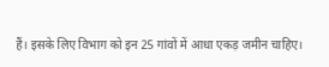हैं। इसके लिए विभाग को इन 25 गांवों में आधा एकड़ जमीन चाहिए।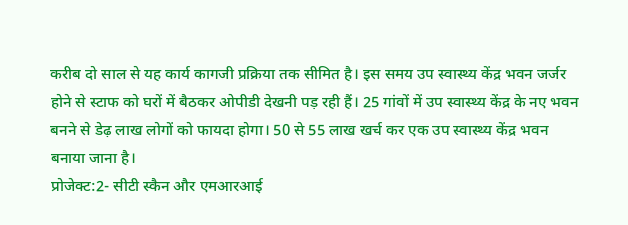करीब दो साल से यह कार्य कागजी प्रक्रिया तक सीमित है। इस समय उप स्वास्थ्य केंद्र भवन जर्जर होने से स्टाफ को घरों में बैठकर ओपीडी देखनी पड़ रही हैं। 25 गांवों में उप स्वास्थ्य केंद्र के नए भवन बनने से डेढ़ लाख लोगों को फायदा होगा। 50 से 55 लाख खर्च कर एक उप स्वास्थ्य केंद्र भवन बनाया जाना है।
प्रोजेक्ट:2- सीटी स्कैन और एमआरआई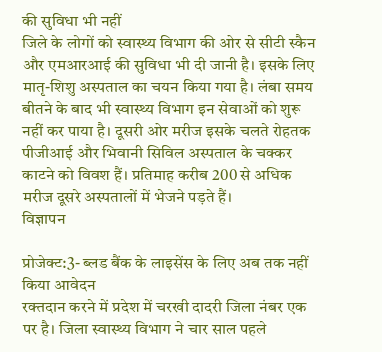की सुविधा भी नहीं
जिले के लोगों को स्वास्थ्य विभाग की ओर से सीटी स्कैन और एमआरआई की सुविधा भी दी जानी है। इसके लिए मातृ-शिशु अस्पताल का चयन किया गया है। लंबा समय बीतने के बाद भी स्वास्थ्य विभाग इन सेवाओं को शुरू नहीं कर पाया है। दूसरी ओर मरीज इसके चलते रोहतक पीजीआई और भिवानी सिविल अस्पताल के चक्कर काटने को विवश हैं। प्रतिमाह करीब 200 से अधिक मरीज दूसरे अस्पतालों में भेजने पड़ते हैं।
विज्ञापन

प्रोजेक्ट:3- ब्लड बैंक के लाइसेंस के लिए अब तक नहीं किया आवेदन
रक्तदान करने में प्रदेश में चरखी दादरी जिला नंबर एक पर है। जिला स्वास्थ्य विभाग ने चार साल पहले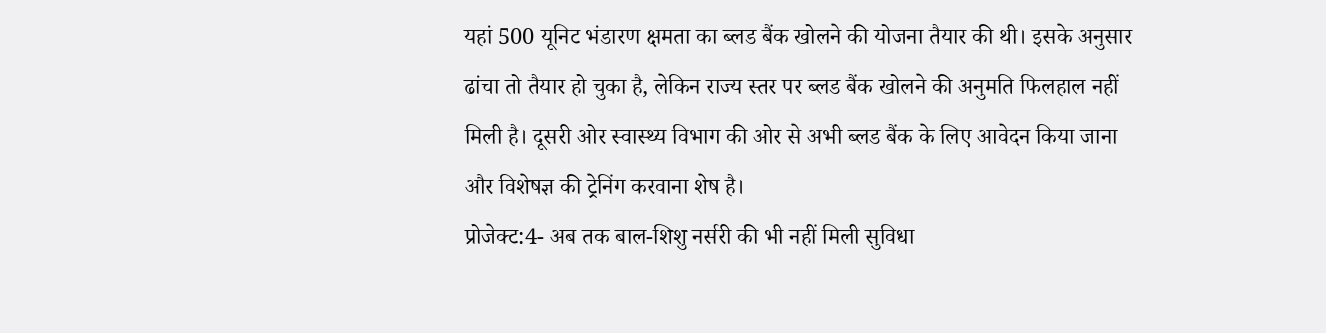यहां 500 यूनिट भंडारण क्षमता का ब्लड बैंक खोलने की योजना तैयार की थी। इसके अनुसार ढांचा तो तैयार हो चुका है, लेकिन राज्य स्तर पर ब्लड बैंक खोलने की अनुमति फिलहाल नहीं मिली है। दूसरी ओर स्वास्थ्य विभाग की ओर से अभी ब्लड बैंक के लिए आवेदन किया जाना और विशेषज्ञ की ट्रेनिंग करवाना शेष है।
प्रोजेक्ट:4- अब तक बाल-शिशु नर्सरी की भी नहीं मिली सुविधा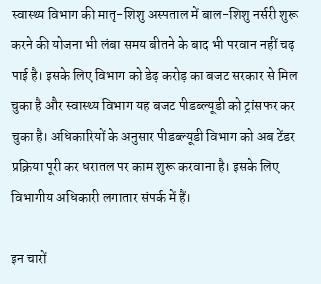स्वास्थ्य विभाग की मातृ-शिशु अस्पताल में बाल-शिशु नर्सरी शुरू करने की योजना भी लंबा समय बीतने के बाद भी परवान नहीं चढ़ पाई है। इसके लिए विभाग को डेढ़ करोड़ का बजट सरकार से मिल चुका है और स्वास्थ्य विभाग यह बजट पीडब्ल्यूडी को ट्रांसफर कर चुका है। अधिकारियों के अनुसार पीडब्ल्यूडी विभाग को अब टेंडर प्रक्रिया पूरी कर धरातल पर काम शुरू करवाना है। इसके लिए विभागीय अधिकारी लगातार संपर्क में हैं।

इन चारों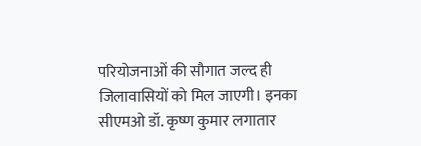परियोजनाओं की सौगात जल्द ही जिलावासियों को मिल जाएगी। इनका सीएमओ डॉ. कृष्ण कुमार लगातार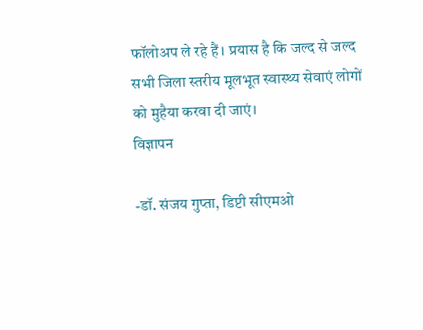फॉलोअप ले रहे हैं। प्रयास है कि जल्द से जल्द सभी जिला स्तरीय मूलभूत स्वास्थ्य सेवाएं लोगों को मुहैया करवा दी जाएं।
विज्ञापन

-डॉ. संजय गुप्ता, डिप्टी सीएमओ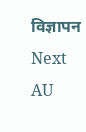विज्ञापन
Next
AU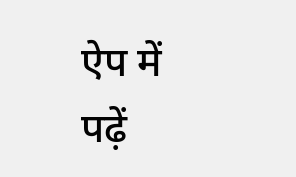ऐप में पढ़ें